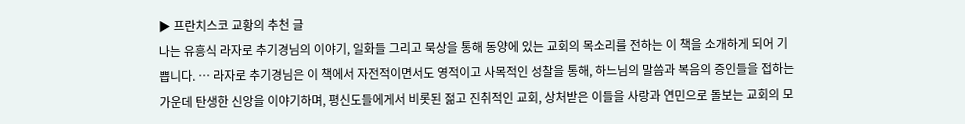▶ 프란치스코 교황의 추천 글
나는 유흥식 라자로 추기경님의 이야기, 일화들 그리고 묵상을 통해 동양에 있는 교회의 목소리를 전하는 이 책을 소개하게 되어 기쁩니다. … 라자로 추기경님은 이 책에서 자전적이면서도 영적이고 사목적인 성찰을 통해, 하느님의 말씀과 복음의 증인들을 접하는 가운데 탄생한 신앙을 이야기하며, 평신도들에게서 비롯된 젊고 진취적인 교회, 상처받은 이들을 사랑과 연민으로 돌보는 교회의 모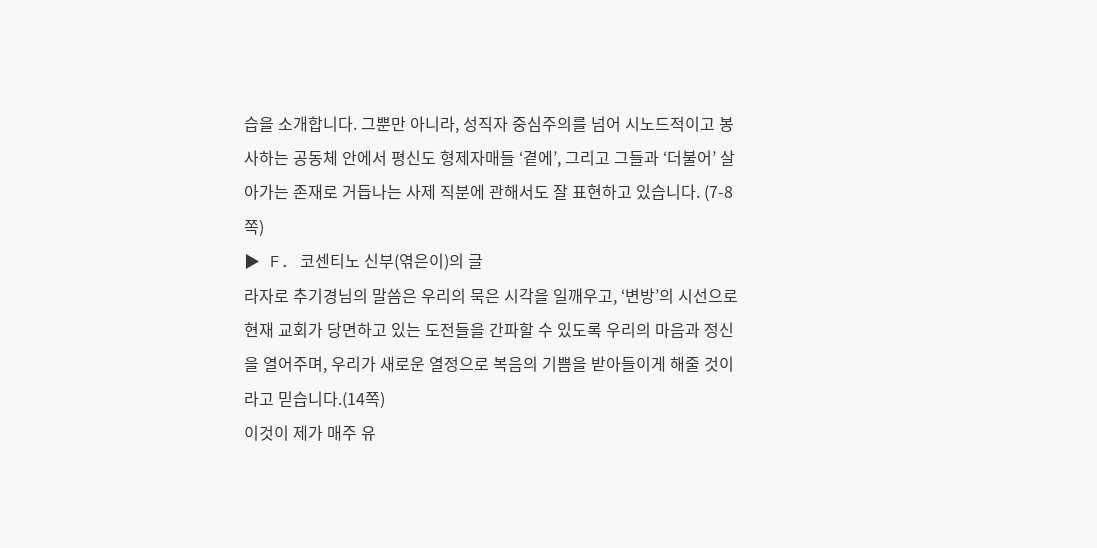습을 소개합니다. 그뿐만 아니라, 성직자 중심주의를 넘어 시노드적이고 봉사하는 공동체 안에서 평신도 형제자매들 ‘곁에’, 그리고 그들과 ‘더불어’ 살아가는 존재로 거듭나는 사제 직분에 관해서도 잘 표현하고 있습니다. (7-8쪽)
▶ F. 코센티노 신부(엮은이)의 글
라자로 추기경님의 말씀은 우리의 묵은 시각을 일깨우고, ‘변방’의 시선으로 현재 교회가 당면하고 있는 도전들을 간파할 수 있도록 우리의 마음과 정신을 열어주며, 우리가 새로운 열정으로 복음의 기쁨을 받아들이게 해줄 것이라고 믿습니다.(14쪽)
이것이 제가 매주 유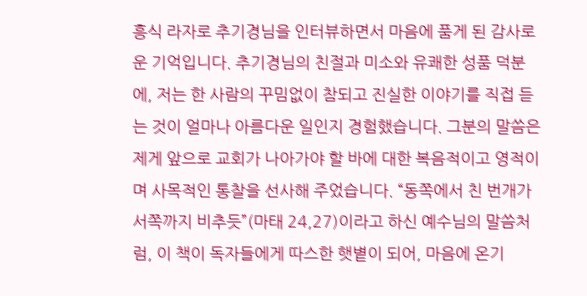흥식 라자로 추기경님을 인터뷰하면서 마음에 품게 된 감사로운 기억입니다. 추기경님의 친절과 미소와 유쾌한 성품 덕분에, 저는 한 사람의 꾸밈없이 참되고 진실한 이야기를 직접 듣는 것이 얼마나 아름다운 일인지 경험했습니다. 그분의 말씀은 제게 앞으로 교회가 나아가야 할 바에 대한 복음적이고 영적이며 사목적인 통찰을 선사해 주었습니다. “동쪽에서 친 번개가 서쪽까지 비추듯”(마태 24,27)이라고 하신 예수님의 말씀처럼, 이 책이 독자들에게 따스한 햇볕이 되어, 마음에 온기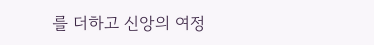를 더하고 신앙의 여정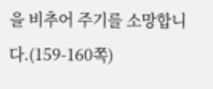을 비추어 주기를 소망합니다.(159-160쪽)